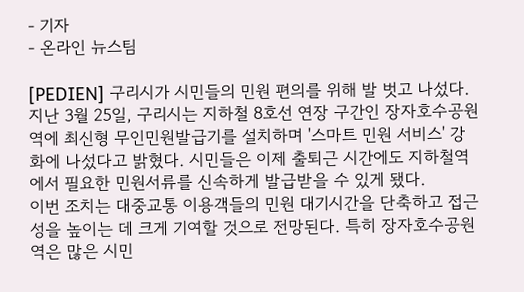- 기자
- 온라인 뉴스팀

[PEDIEN] 구리시가 시민들의 민원 편의를 위해 발 벗고 나섰다.
지난 3월 25일, 구리시는 지하철 8호선 연장 구간인 장자호수공원역에 최신형 무인민원발급기를 설치하며 '스마트 민원 서비스' 강화에 나섰다고 밝혔다. 시민들은 이제 출퇴근 시간에도 지하철역에서 필요한 민원서류를 신속하게 발급받을 수 있게 됐다.
이번 조치는 대중교통 이용객들의 민원 대기시간을 단축하고 접근성을 높이는 데 크게 기여할 것으로 전망된다. 특히 장자호수공원역은 많은 시민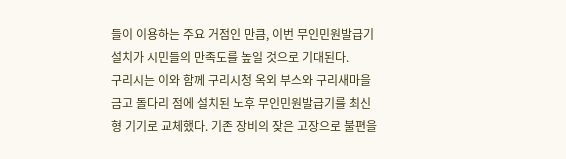들이 이용하는 주요 거점인 만큼, 이번 무인민원발급기 설치가 시민들의 만족도를 높일 것으로 기대된다.
구리시는 이와 함께 구리시청 옥외 부스와 구리새마을금고 돌다리 점에 설치된 노후 무인민원발급기를 최신형 기기로 교체했다. 기존 장비의 잦은 고장으로 불편을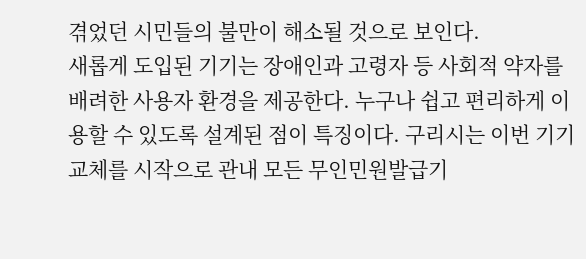겪었던 시민들의 불만이 해소될 것으로 보인다.
새롭게 도입된 기기는 장애인과 고령자 등 사회적 약자를 배려한 사용자 환경을 제공한다. 누구나 쉽고 편리하게 이용할 수 있도록 설계된 점이 특징이다. 구리시는 이번 기기 교체를 시작으로 관내 모든 무인민원발급기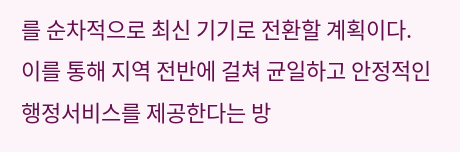를 순차적으로 최신 기기로 전환할 계획이다.
이를 통해 지역 전반에 걸쳐 균일하고 안정적인 행정서비스를 제공한다는 방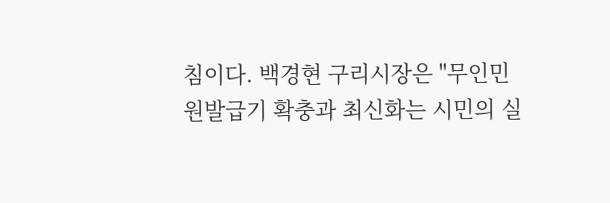침이다. 백경현 구리시장은 "무인민원발급기 확충과 최신화는 시민의 실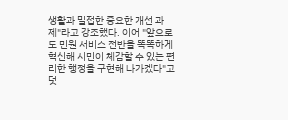생활과 밀접한 중요한 개선 과제"라고 강조했다. 이어 "앞으로도 민원 서비스 전반을 똑똑하게 혁신해 시민이 체감할 수 있는 편리한 행정을 구현해 나가겠다"고 덧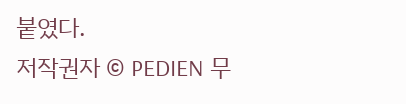붙였다.
저작권자 © PEDIEN 무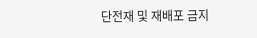단전재 및 재배포 금지